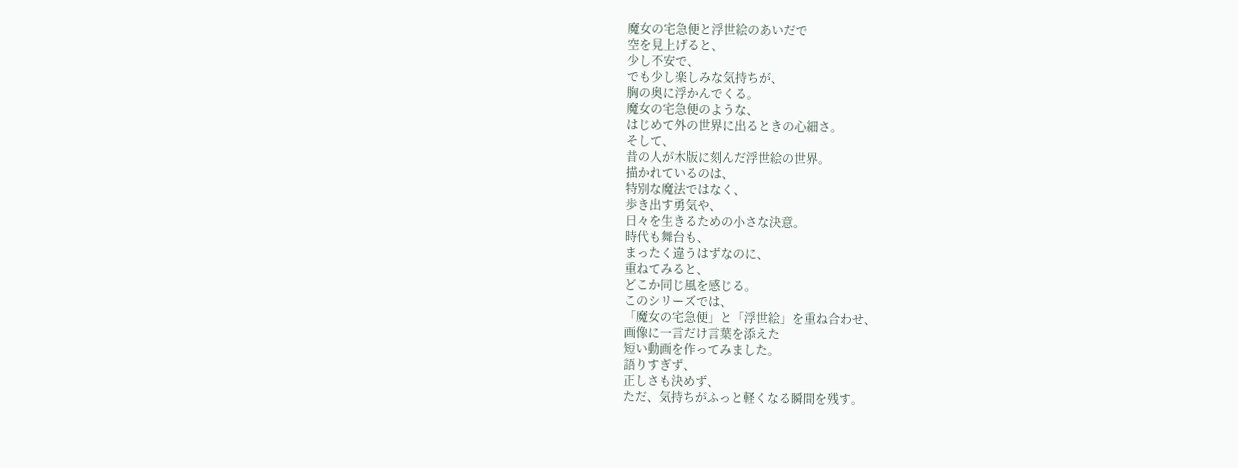魔女の宅急便と浮世絵のあいだで
空を見上げると、
少し不安で、
でも少し楽しみな気持ちが、
胸の奥に浮かんでくる。
魔女の宅急便のような、
はじめて外の世界に出るときの心細さ。
そして、
昔の人が木版に刻んだ浮世絵の世界。
描かれているのは、
特別な魔法ではなく、
歩き出す勇気や、
日々を生きるための小さな決意。
時代も舞台も、
まったく違うはずなのに、
重ねてみると、
どこか同じ風を感じる。
このシリーズでは、
「魔女の宅急便」と「浮世絵」を重ね合わせ、
画像に一言だけ言葉を添えた
短い動画を作ってみました。
語りすぎず、
正しさも決めず、
ただ、気持ちがふっと軽くなる瞬間を残す。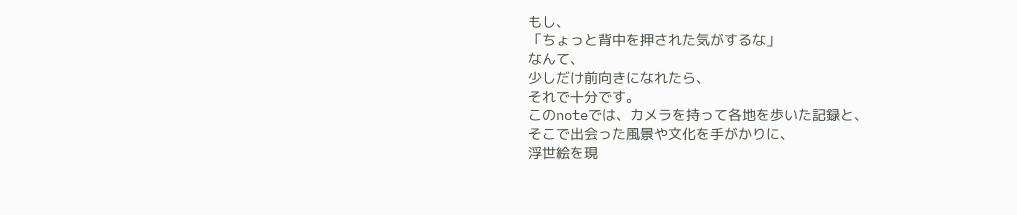もし、
「ちょっと背中を押された気がするな」
なんて、
少しだけ前向きになれたら、
それで十分です。
このnoteでは、カメラを持って各地を歩いた記録と、
そこで出会った風景や文化を手がかりに、
浮世絵を現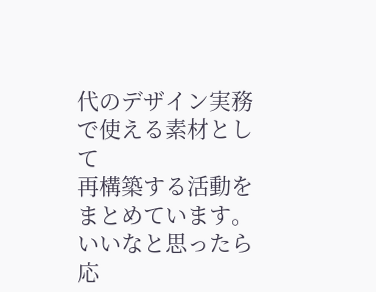代のデザイン実務で使える素材として
再構築する活動をまとめています。
いいなと思ったら応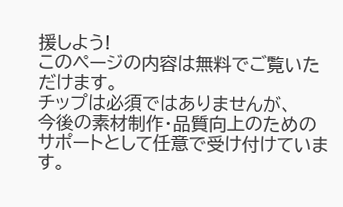援しよう!
このページの内容は無料でご覧いただけます。
チップは必須ではありませんが、
今後の素材制作・品質向上のためのサポートとして任意で受け付けています。